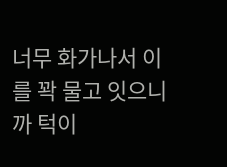너무 화가나서 이를 꽉 물고 잇으니까 턱이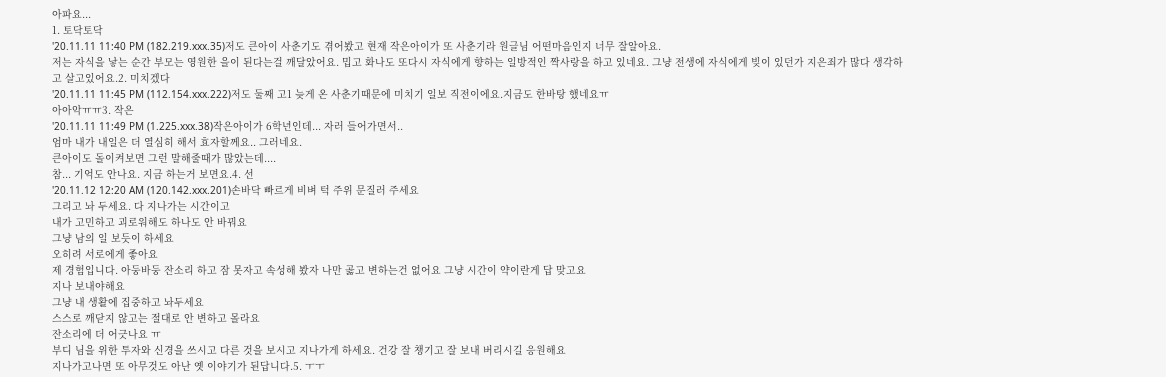아파요...
1. 토닥토닥
'20.11.11 11:40 PM (182.219.xxx.35)저도 큰아이 사춘기도 겪어봤고 현재 작은아이가 또 사춘기라 원글님 어떤마음인지 너무 잘알아요.
저는 자식을 낳는 순간 부모는 영원한 을이 된다는걸 깨달았어요. 밉고 화나도 또다시 자식에게 향하는 일방적인 짝사랑을 하고 있네요. 그냥 전생에 자식에게 빚이 있던가 지은죄가 많다 생각하고 살고있어요.2. 미치겠다
'20.11.11 11:45 PM (112.154.xxx.222)저도 둘째 고1 늦게 온 사춘기때문에 미치기 일보 직전이에요.지금도 한바탕 했네요ㅠ
아아악ㅠㅠ3. 작은
'20.11.11 11:49 PM (1.225.xxx.38)작은아이가 6학년인데... 자러 들어가면서..
엄마 내가 내일은 더 열심히 해서 효자할께요.. 그러네요.
큰아이도 돌이켜보면 그런 말해줄때가 많았는데....
참... 기억도 안나요. 지금 하는거 보면요.4. 선
'20.11.12 12:20 AM (120.142.xxx.201)손바닥 빠르게 비벼 턱 주위 문질러 주세요
그리고 놔 두세요. 다 지나가는 시간이고
내가 고민하고 괴로워해도 하나도 안 바꿔요
그냥 남의 일 보듯이 하세요
오히려 서로에게 좋아요
제 경험입니다. 아둥바둥 잔소리 하고 잠 못자고 속성해 봤자 나만 곯고 변하는건 없어요 그냥 시간이 약이란게 답 맞고요
지나 보내야해요
그냥 내 생활에 집중하고 놔두세요
스스로 깨닫지 않고는 절대로 안 변하고 몰라요
잔소리에 더 어긋나요 ㅠ
부디 님을 위한 투자와 신경을 쓰시고 다른 것을 보시고 지나가게 하세요. 건강 잘 챙기고 잘 보내 버리시길 응원해요
지나가고나면 또 아무것도 아난 옛 이야기가 된답니다.5. ㅜㅜ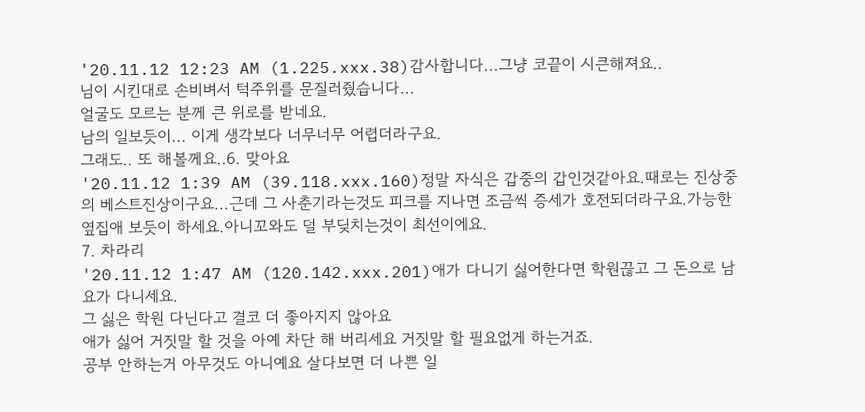'20.11.12 12:23 AM (1.225.xxx.38)감사합니다...그냥 코끝이 시큰해져요..
님이 시킨대로 손비벼서 턱주위를 문질러줬습니다...
얼굴도 모르는 분께 큰 위로를 받네요.
남의 일보듯이... 이게 생각보다 너무너무 어렵더라구요.
그래도.. 또 해볼께요..6. 맞아요
'20.11.12 1:39 AM (39.118.xxx.160)정말 자식은 갑중의 갑인것같아요.때로는 진상중의 베스트진상이구요...근데 그 사춘기라는것도 피크를 지나면 조금씩 증세가 호전되더라구요.가능한 옆집애 보듯이 하세요.아니꼬와도 덜 부딪치는것이 최선이에요.
7. 차라리
'20.11.12 1:47 AM (120.142.xxx.201)애가 다니기 싫어한다면 학원끊고 그 돈으로 남 요가 다니세요.
그 싫은 학원 다닌다고 결코 더 좋아지지 않아요
애가 싫어 거짓말 할 것을 아예 차단 해 버리세요 거짓말 할 필요없게 하는거죠.
공부 안하는거 아무것도 아니예요 살다보면 더 나쁜 일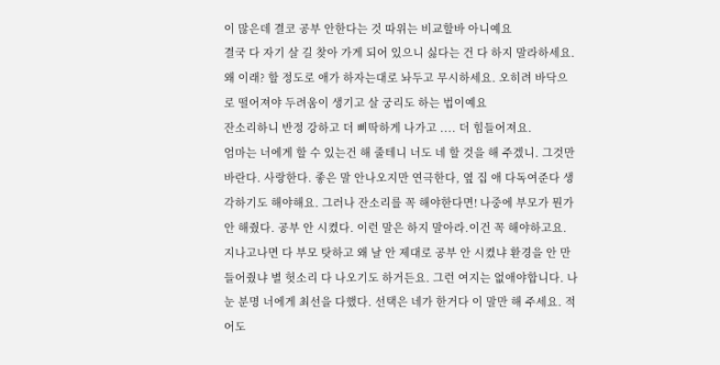이 많은데 결코 공부 안한다는 것 따위는 비교할바 아니예요
결국 다 자기 살 길 찾아 가게 되어 있으니 싫다는 건 다 하지 말라하세요. 왜 이래? 할 정도로 애가 하자는대로 놔두고 무시하세요. 오히려 바닥으로 떨어져야 두려움이 생기고 살 궁리도 하는 법이예요
잔소리하니 반정 강하고 더 삐딱하게 나가고 .... 더 힘들어져요.
엄마는 너에게 할 수 있는건 해 줄테니 너도 네 할 것을 해 주겠니. 그것만 바란다. 사랑한다. 좋은 말 안나오지만 연극한다, 옆 집 애 다독여준다 생각하기도 해야해요. 그러나 잔소리를 꼭 해야한다면! 나중에 부모가 뭔가 안 해줬다. 공부 안 시켰다. 이런 말은 하지 말아라.이건 꼭 해야하고요.
지나고나면 다 부모 탓하고 왜 날 안 제대로 공부 안 시켰냐 환경을 안 만들어줬냐 별 헛소리 다 나오기도 하거든요. 그런 여지는 없애야합니다. 나눈 분명 너에게 최선을 다했다. 선택은 네가 한거다 이 말만 해 주세요. 적어도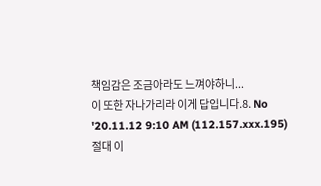책임감은 조금아라도 느껴야하니...
이 또한 자나가리라 이게 답입니다.8. No
'20.11.12 9:10 AM (112.157.xxx.195)절대 이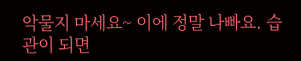악물지 마세요~ 이에 정말 나빠요. 습관이 되면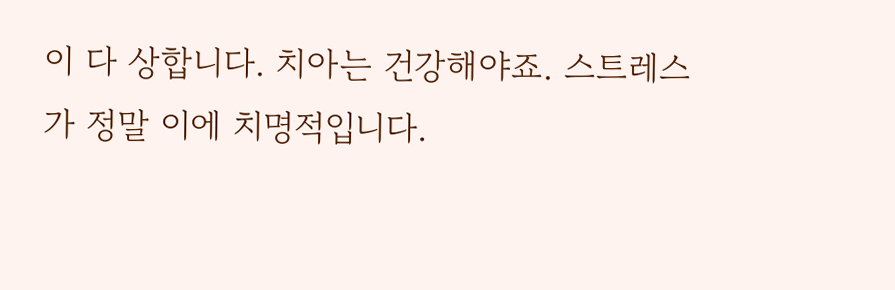이 다 상합니다. 치아는 건강해야죠. 스트레스가 정말 이에 치명적입니다.